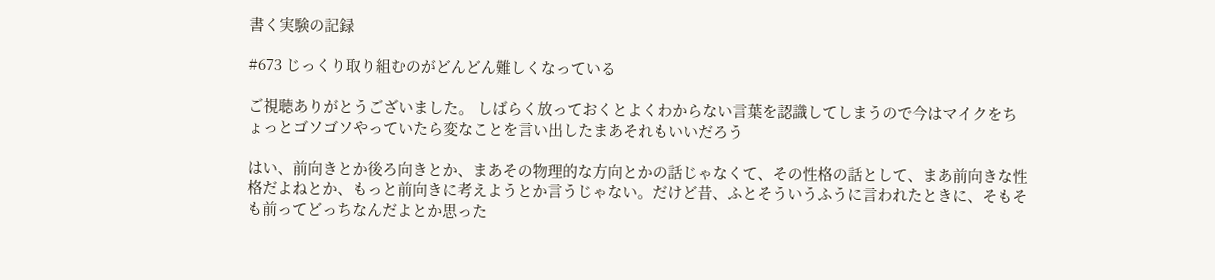書く実験の記録

#673 じっくり取り組むのがどんどん難しくなっている

ご視聴ありがとうございました。 しばらく放っておくとよくわからない言葉を認識してしまうので今はマイクをちょっとゴソゴソやっていたら変なことを言い出したまあそれもいいだろう

はい、前向きとか後ろ向きとか、まあその物理的な方向とかの話じゃなくて、その性格の話として、まあ前向きな性格だよねとか、もっと前向きに考えようとか言うじゃない。だけど昔、ふとそういうふうに言われたときに、そもそも前ってどっちなんだよとか思った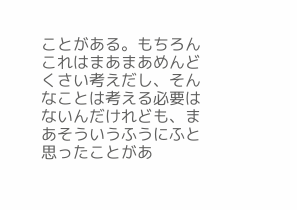ことがある。もちろんこれはまあまあめんどくさい考えだし、そんなことは考える必要はないんだけれども、まあそういうふうにふと思ったことがあ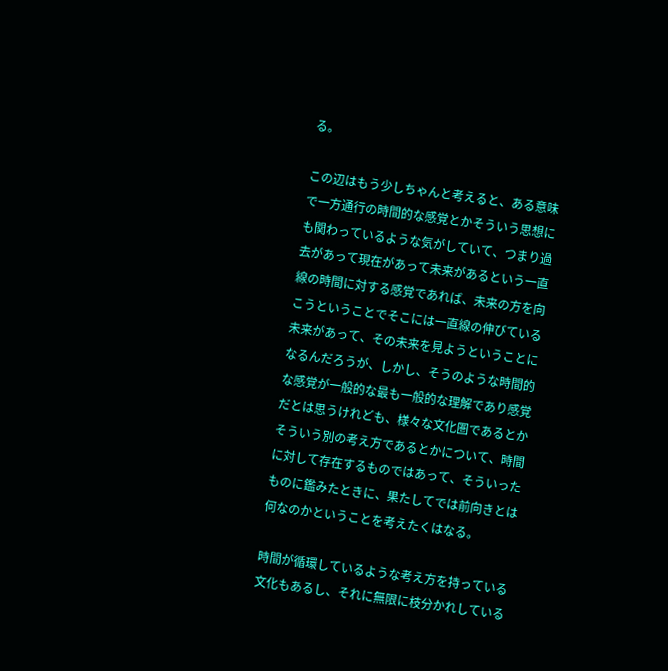る。

この辺はもう少しちゃんと考えると、ある意味で一方通行の時間的な感覚とかそういう思想にも関わっているような気がしていて、つまり過去があって現在があって未来があるという一直線の時間に対する感覚であれば、未来の方を向こうということでそこには一直線の伸びている未来があって、その未来を見ようということになるんだろうが、しかし、そうのような時間的な感覚が一般的な最も一般的な理解であり感覚だとは思うけれども、様々な文化圏であるとかそういう別の考え方であるとかについて、時間に対して存在するものではあって、そういったものに鑑みたときに、果たしてでは前向きとは何なのかということを考えたくはなる。

時間が循環しているような考え方を持っている文化もあるし、それに無限に枝分かれしている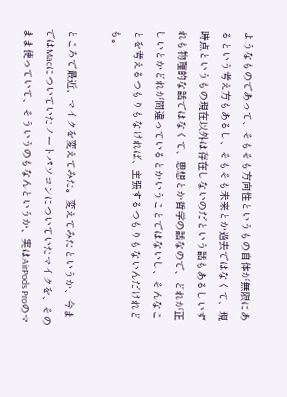ようなものであって、そもそも方向性というもの自体が無限にあるという考え方もあるし、そもそも未来とか過去ではなくて、現時点というもの現在以外は存在しないのだという話もあるしいずれも物理的な話ではなくて、思想とか哲学の話なので、どれが正しいとかどれが間違っているとかいうことではないし、そんなことを考えるつもりもなければ、主張するつもりもないんだけれども。

ところで最近、マイクを変えてみた。変えてみたというか、今まではMacについていたノートパソコンについていたマイクを、そのまま使っていて、そういうのもなんというか、実はAirPods Proのマ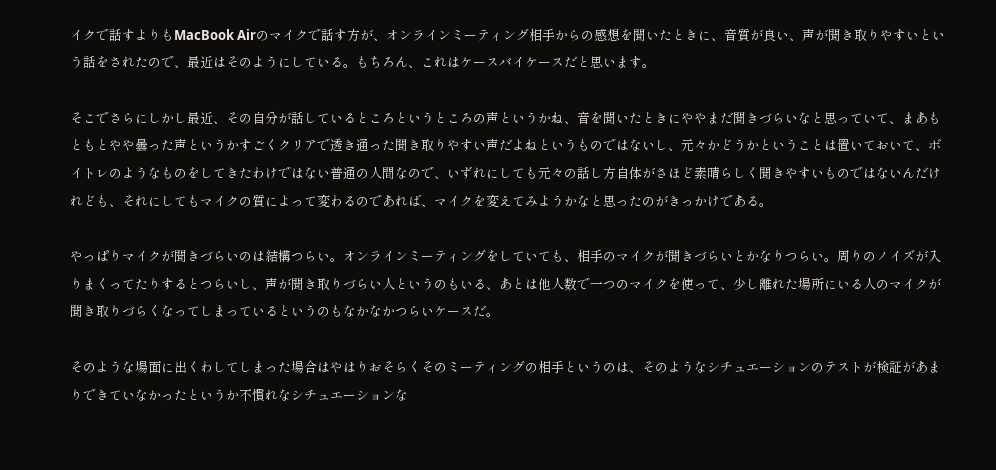イクで話すよりもMacBook Airのマイクで話す方が、オンラインミーティング相手からの感想を聞いたときに、音質が良い、声が聞き取りやすいという話をされたので、最近はそのようにしている。もちろん、これはケースバイケースだと思います。

そこでさらにしかし最近、その自分が話しているところというところの声というかね、音を聞いたときにややまだ聞きづらいなと思っていて、まあもともとやや曇った声というかすごくクリアで透き通った聞き取りやすい声だよねというものではないし、元々かどうかということは置いておいて、ボイトレのようなものをしてきたわけではない普通の人間なので、いずれにしても元々の話し方自体がさほど素晴らしく聞きやすいものではないんだけれども、それにしてもマイクの質によって変わるのであれば、マイクを変えてみようかなと思ったのがきっかけである。

やっぱりマイクが聞きづらいのは結構つらい。オンラインミーティングをしていても、相手のマイクが聞きづらいとかなりつらい。周りのノイズが入りまくってたりするとつらいし、声が聞き取りづらい人というのもいる、あとは他人数で一つのマイクを使って、少し離れた場所にいる人のマイクが聞き取りづらくなってしまっているというのもなかなかつらいケースだ。

そのような場面に出くわしてしまった場合はやはりおそらくそのミーティングの相手というのは、そのようなシチュエーションのテストが検証があまりできていなかったというか不慣れなシチュエーションな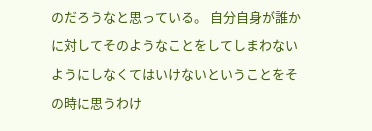のだろうなと思っている。 自分自身が誰かに対してそのようなことをしてしまわないようにしなくてはいけないということをその時に思うわけ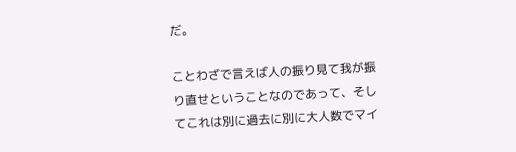だ。

ことわざで言えば人の振り見て我が振り直せということなのであって、そしてこれは別に過去に別に大人数でマイ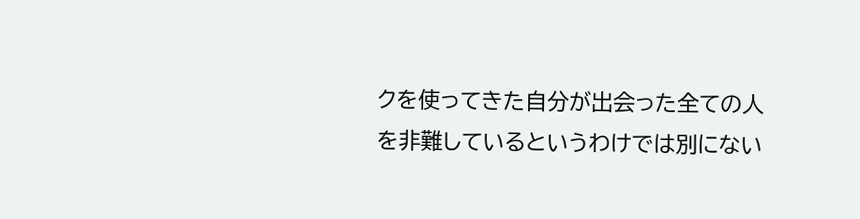クを使ってきた自分が出会った全ての人を非難しているというわけでは別にない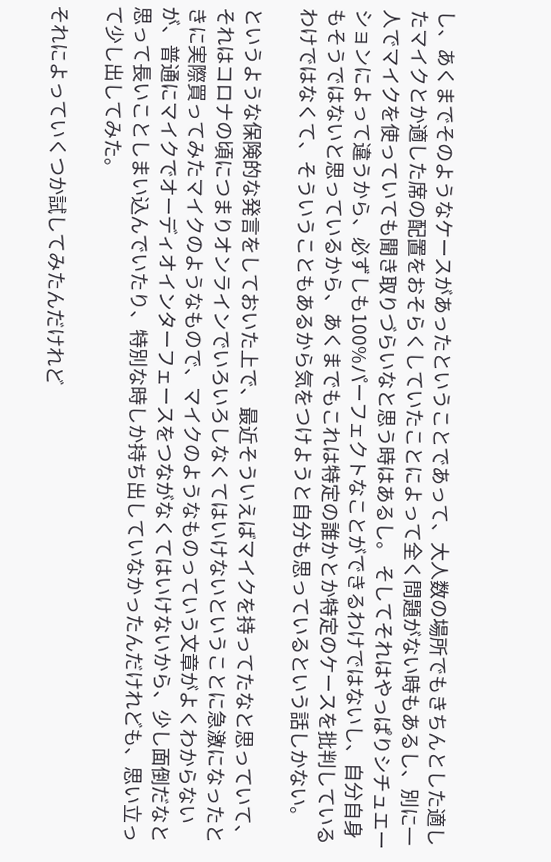し、あくまでそのようなケースがあったということであって、大人数の場所でもきちんとした適したマイクとか適した席の配置をおそらくしていたことによって全く問題がない時もあるし、別に一人でマイクを使っていても聞き取りづらいなと思う時はあるし。 そしてそれはやっぱりシチュエーションによって違うから、必ずしも100%パーフェクトなことができるわけではないし、自分自身もそうではないと思っているから、あくまでもこれは特定の誰かとか特定のケースを批判しているわけではなくて、そういうこともあるから気をつけようと自分も思っているという話しかない。

というような保険的な発言をしておいた上で、最近そういえばマイクを持ってたなと思っていて、それはコロナの頃につまりオンラインでいろいろしなくてはいけないということに急激になったときに実際買ってみたマイクのようなもので、マイクのようなものっていう文章がよくわからないが、普通にマイクでオーディオインターフェースをつながなくてはいけないから、少し面倒だなと思って長いことしまい込んでいたり、特別な時しか持ち出していなかったんだけれども、思い立って少し出してみた。

それによっていくつか試してみたんだけれど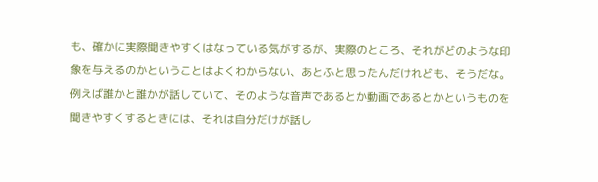も、確かに実際聞きやすくはなっている気がするが、実際のところ、それがどのような印象を与えるのかということはよくわからない、あとふと思ったんだけれども、そうだな。例えば誰かと誰かが話していて、そのような音声であるとか動画であるとかというものを聞きやすくするときには、それは自分だけが話し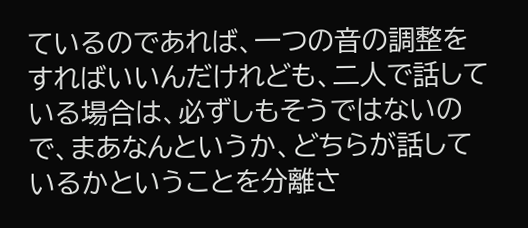ているのであれば、一つの音の調整をすればいいんだけれども、二人で話している場合は、必ずしもそうではないので、まあなんというか、どちらが話しているかということを分離さ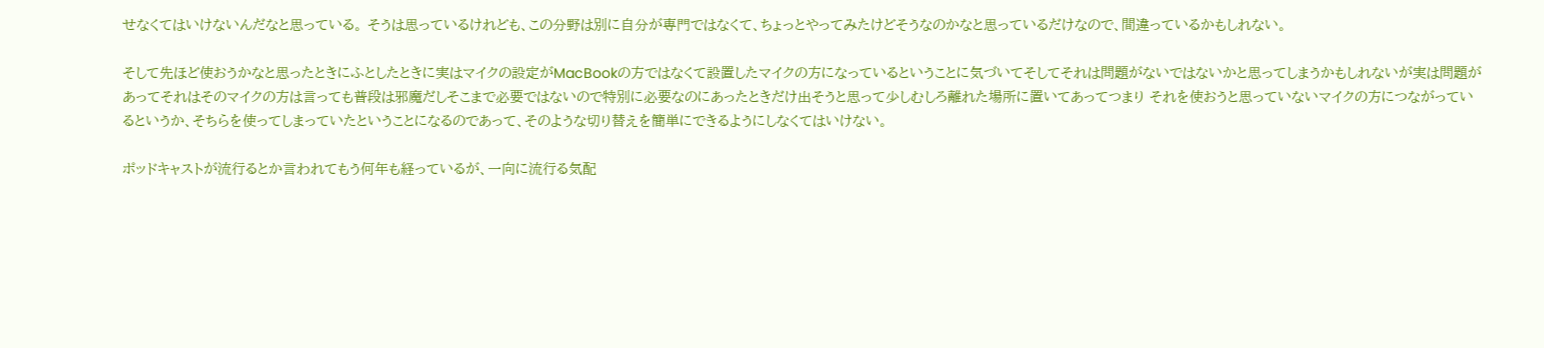せなくてはいけないんだなと思っている。 そうは思っているけれども、この分野は別に自分が専門ではなくて、ちょっとやってみたけどそうなのかなと思っているだけなので、間違っているかもしれない。

そして先ほど使おうかなと思ったときにふとしたときに実はマイクの設定がMacBookの方ではなくて設置したマイクの方になっているということに気づいてそしてそれは問題がないではないかと思ってしまうかもしれないが実は問題があってそれはそのマイクの方は言っても普段は邪魔だしそこまで必要ではないので特別に必要なのにあったときだけ出そうと思って少しむしろ離れた場所に置いてあってつまり それを使おうと思っていないマイクの方につながっているというか、そちらを使ってしまっていたということになるのであって、そのような切り替えを簡単にできるようにしなくてはいけない。

ポッドキャストが流行るとか言われてもう何年も経っているが、一向に流行る気配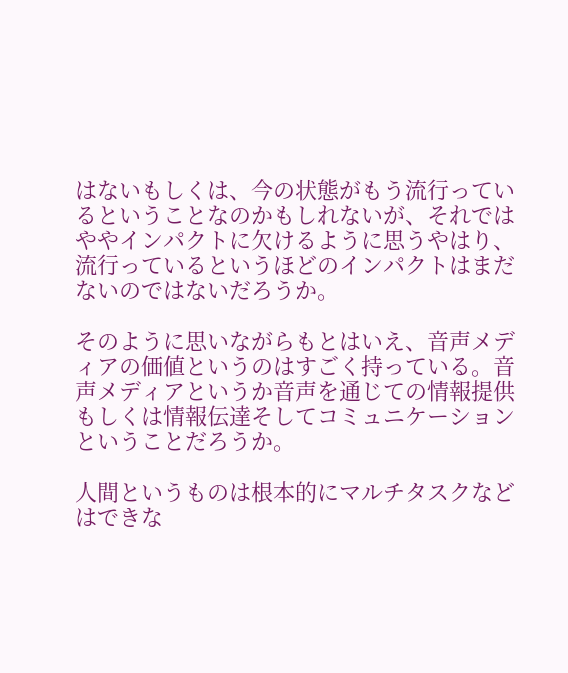はないもしくは、今の状態がもう流行っているということなのかもしれないが、それではややインパクトに欠けるように思うやはり、流行っているというほどのインパクトはまだないのではないだろうか。

そのように思いながらもとはいえ、音声メディアの価値というのはすごく持っている。音声メディアというか音声を通じての情報提供もしくは情報伝達そしてコミュニケーションということだろうか。

人間というものは根本的にマルチタスクなどはできな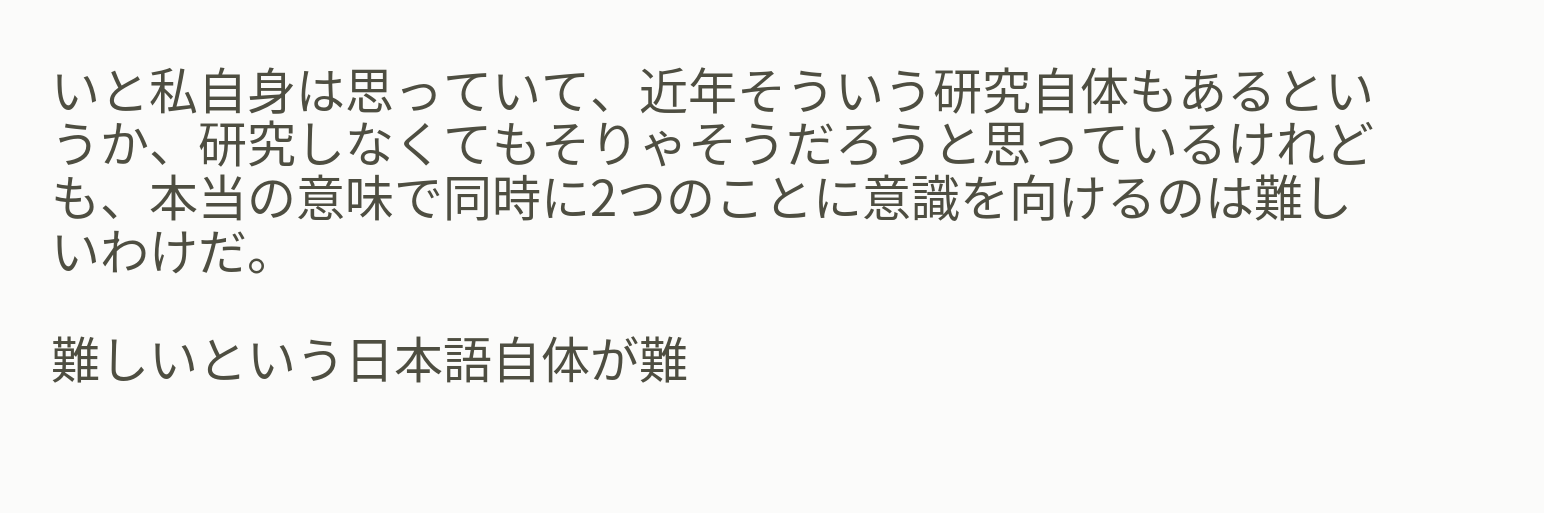いと私自身は思っていて、近年そういう研究自体もあるというか、研究しなくてもそりゃそうだろうと思っているけれども、本当の意味で同時に2つのことに意識を向けるのは難しいわけだ。

難しいという日本語自体が難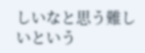しいなと思う難しいという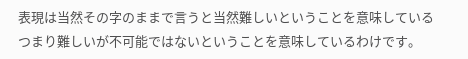表現は当然その字のままで言うと当然難しいということを意味しているつまり難しいが不可能ではないということを意味しているわけです。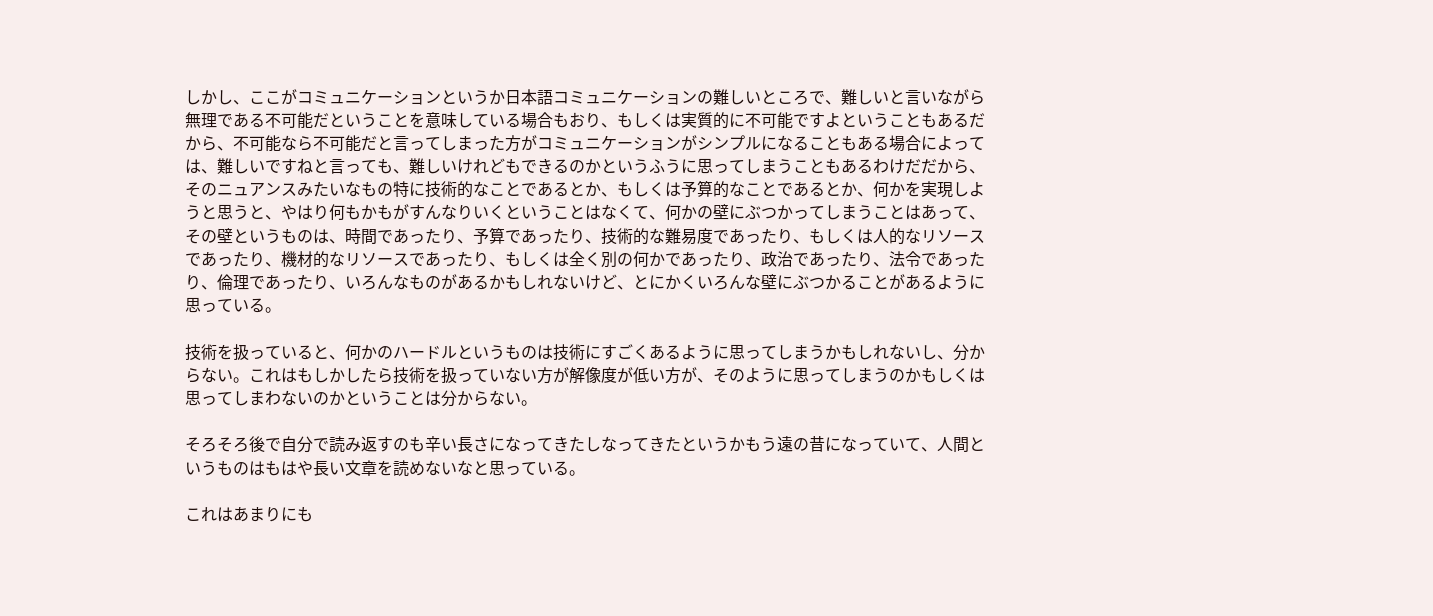しかし、ここがコミュニケーションというか日本語コミュニケーションの難しいところで、難しいと言いながら無理である不可能だということを意味している場合もおり、もしくは実質的に不可能ですよということもあるだから、不可能なら不可能だと言ってしまった方がコミュニケーションがシンプルになることもある場合によっては、難しいですねと言っても、難しいけれどもできるのかというふうに思ってしまうこともあるわけだだから、そのニュアンスみたいなもの特に技術的なことであるとか、もしくは予算的なことであるとか、何かを実現しようと思うと、やはり何もかもがすんなりいくということはなくて、何かの壁にぶつかってしまうことはあって、その壁というものは、時間であったり、予算であったり、技術的な難易度であったり、もしくは人的なリソースであったり、機材的なリソースであったり、もしくは全く別の何かであったり、政治であったり、法令であったり、倫理であったり、いろんなものがあるかもしれないけど、とにかくいろんな壁にぶつかることがあるように思っている。

技術を扱っていると、何かのハードルというものは技術にすごくあるように思ってしまうかもしれないし、分からない。これはもしかしたら技術を扱っていない方が解像度が低い方が、そのように思ってしまうのかもしくは思ってしまわないのかということは分からない。

そろそろ後で自分で読み返すのも辛い長さになってきたしなってきたというかもう遠の昔になっていて、人間というものはもはや長い文章を読めないなと思っている。

これはあまりにも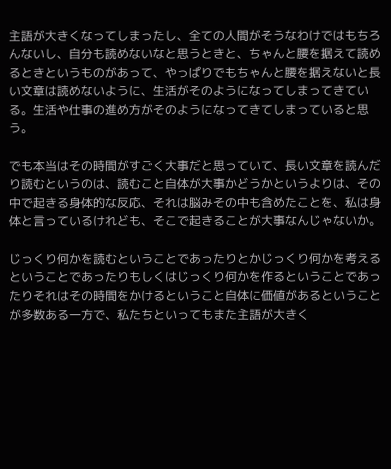主語が大きくなってしまったし、全ての人間がそうなわけではもちろんないし、自分も読めないなと思うときと、ちゃんと腰を据えて読めるときというものがあって、やっぱりでもちゃんと腰を据えないと長い文章は読めないように、生活がそのようになってしまってきている。生活や仕事の進め方がそのようになってきてしまっていると思う。

でも本当はその時間がすごく大事だと思っていて、長い文章を読んだり読むというのは、読むこと自体が大事かどうかというよりは、その中で起きる身体的な反応、それは脳みその中も含めたことを、私は身体と言っているけれども、そこで起きることが大事なんじゃないか。

じっくり何かを読むということであったりとかじっくり何かを考えるということであったりもしくはじっくり何かを作るということであったりそれはその時間をかけるということ自体に価値があるということが多数ある一方で、私たちといってもまた主語が大きく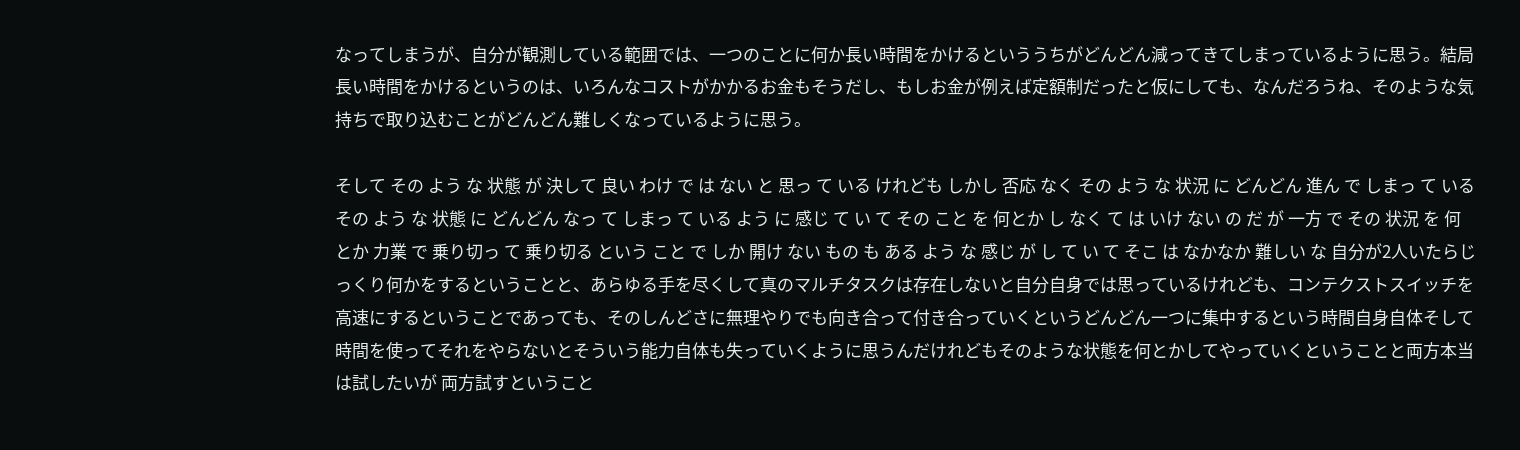なってしまうが、自分が観測している範囲では、一つのことに何か長い時間をかけるといううちがどんどん減ってきてしまっているように思う。結局長い時間をかけるというのは、いろんなコストがかかるお金もそうだし、もしお金が例えば定額制だったと仮にしても、なんだろうね、そのような気持ちで取り込むことがどんどん難しくなっているように思う。

そして その よう な 状態 が 決して 良い わけ で は ない と 思っ て いる けれども しかし 否応 なく その よう な 状況 に どんどん 進ん で しまっ て いる その よう な 状態 に どんどん なっ て しまっ て いる よう に 感じ て い て その こと を 何とか し なく て は いけ ない の だ が 一方 で その 状況 を 何とか 力業 で 乗り切っ て 乗り切る という こと で しか 開け ない もの も ある よう な 感じ が し て い て そこ は なかなか 難しい な 自分が2人いたらじっくり何かをするということと、あらゆる手を尽くして真のマルチタスクは存在しないと自分自身では思っているけれども、コンテクストスイッチを高速にするということであっても、そのしんどさに無理やりでも向き合って付き合っていくというどんどん一つに集中するという時間自身自体そして時間を使ってそれをやらないとそういう能力自体も失っていくように思うんだけれどもそのような状態を何とかしてやっていくということと両方本当は試したいが 両方試すということ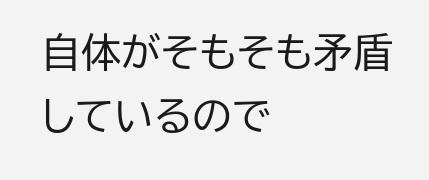自体がそもそも矛盾しているので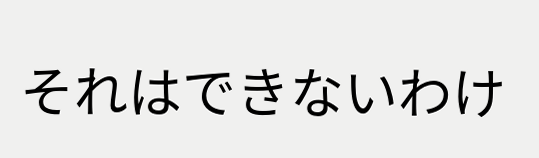それはできないわけ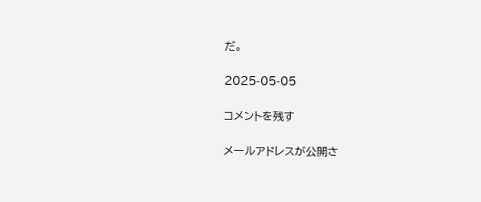だ。

2025-05-05

コメントを残す

メールアドレスが公開さ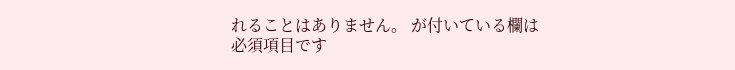れることはありません。 が付いている欄は必須項目です